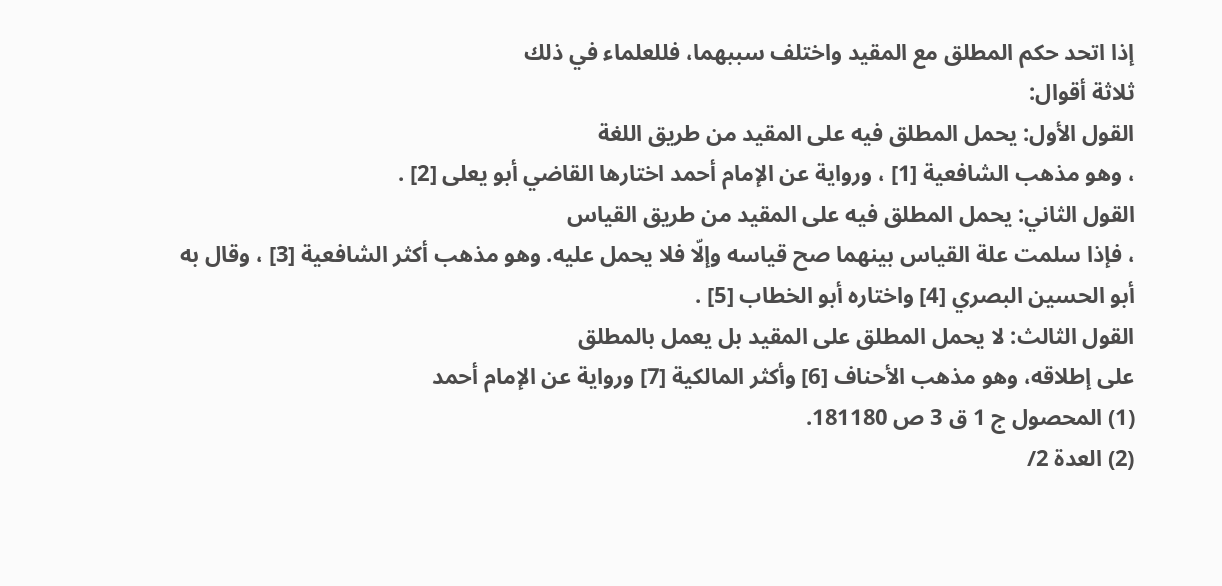إذا اتحد حكم المطلق مع المقيد واختلف سببهما، فللعلماء في ذلك
ثلاثة أقوال:
القول الأول: يحمل المطلق فيه على المقيد من طريق اللغة
، وهو مذهب الشافعية [1] ، ورواية عن الإمام أحمد اختارها القاضي أبو يعلى [2] .
القول الثاني: يحمل المطلق فيه على المقيد من طريق القياس
، فإذا سلمت علة القياس بينهما صح قياسه وإلّا فلا يحمل عليه. وهو مذهب أكثر الشافعية [3] ، وقال به أبو الحسين البصري [4] واختاره أبو الخطاب [5] .
القول الثالث: لا يحمل المطلق على المقيد بل يعمل بالمطلق
على إطلاقه، وهو مذهب الأحناف [6] وأكثر المالكية [7] ورواية عن الإمام أحمد
(1) المحصول ج 1 ق 3 ص 181180.
(2) العدة 2/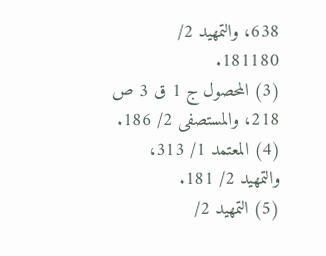638، والتمهيد 2/ 181180.
(3) المحصول ج 1 ق 3 ص 218، والمستصفى 2/ 186.
(4) المعتمد 1/ 313، والتمهيد 2/ 181.
(5) التمهيد 2/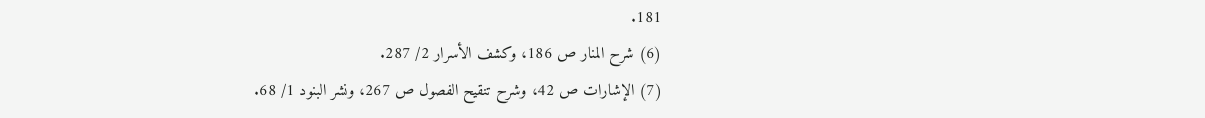181.
(6) شرح المنار ص 186، وكشف الأسرار 2/ 287.
(7) الإشارات ص 42، وشرح تنقيح الفصول ص 267، ونشر البنود 1/ 68.